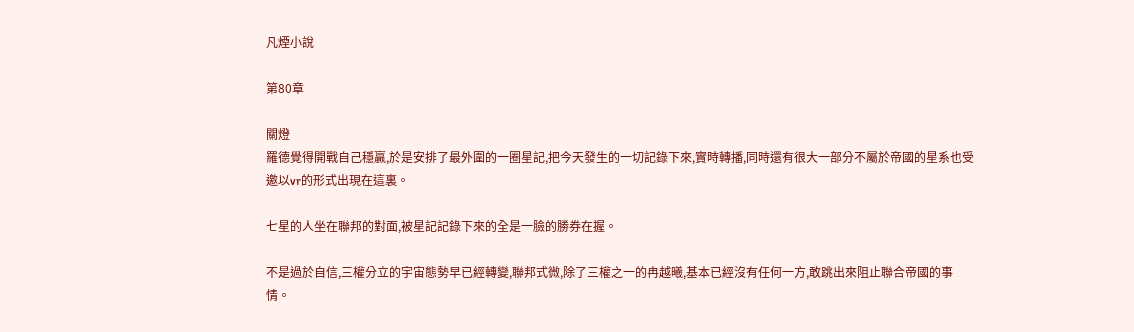凡煙小說

第80章

關燈
羅德覺得開戰自己穩贏,於是安排了最外圍的一圈星記,把今天發生的一切記錄下來,實時轉播,同時還有很大一部分不屬於帝國的星系也受邀以vr的形式出現在這裏。

七星的人坐在聯邦的對面,被星記記錄下來的全是一臉的勝券在握。

不是過於自信,三權分立的宇宙態勢早已經轉變,聯邦式微,除了三權之一的冉越曦,基本已經沒有任何一方,敢跳出來阻止聯合帝國的事情。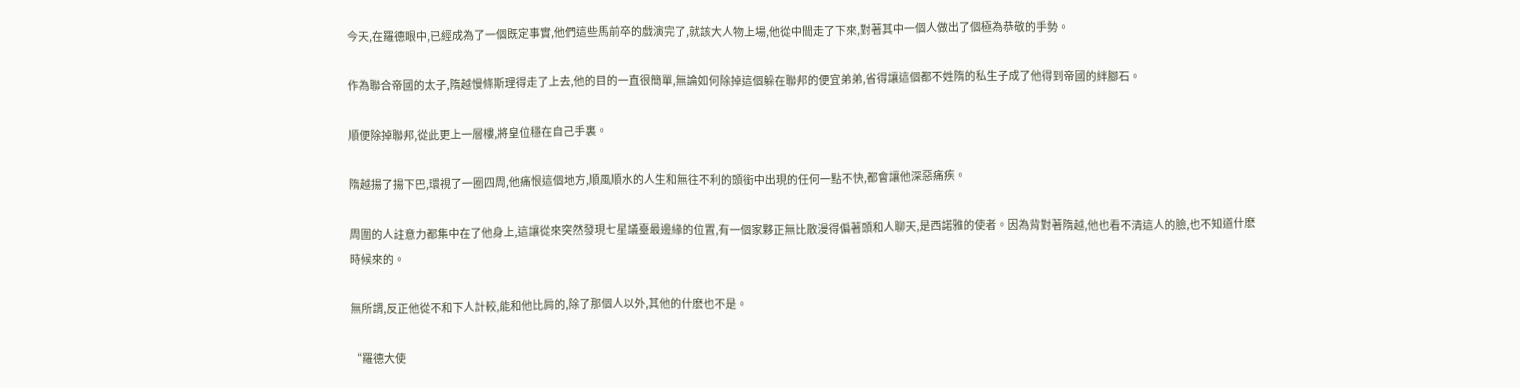今天,在羅德眼中,已經成為了一個既定事實,他們這些馬前卒的戲演完了,就該大人物上場,他從中間走了下來,對著其中一個人做出了個極為恭敬的手勢。

作為聯合帝國的太子,隋越慢條斯理得走了上去,他的目的一直很簡單,無論如何除掉這個躲在聯邦的便宜弟弟,省得讓這個都不姓隋的私生子成了他得到帝國的絆腳石。

順便除掉聯邦,從此更上一層樓,將皇位穩在自己手裏。

隋越揚了揚下巴,環視了一圈四周,他痛恨這個地方,順風順水的人生和無往不利的頭銜中出現的任何一點不快,都會讓他深惡痛疾。

周圍的人註意力都集中在了他身上,這讓從來突然發現七星議臺最邊緣的位置,有一個家夥正無比散漫得偏著頭和人聊天,是西諾雅的使者。因為背對著隋越,他也看不清這人的臉,也不知道什麽時候來的。

無所謂,反正他從不和下人計較,能和他比肩的,除了那個人以外,其他的什麽也不是。

“羅德大使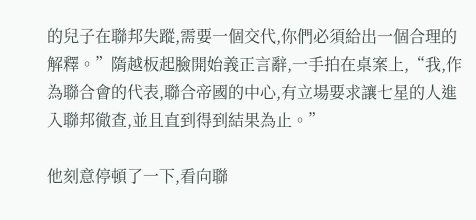的兒子在聯邦失蹤,需要一個交代,你們必須給出一個合理的解釋。”隋越板起臉開始義正言辭,一手拍在桌案上,“我,作為聯合會的代表,聯合帝國的中心,有立場要求讓七星的人進入聯邦徹查,並且直到得到結果為止。”

他刻意停頓了一下,看向聯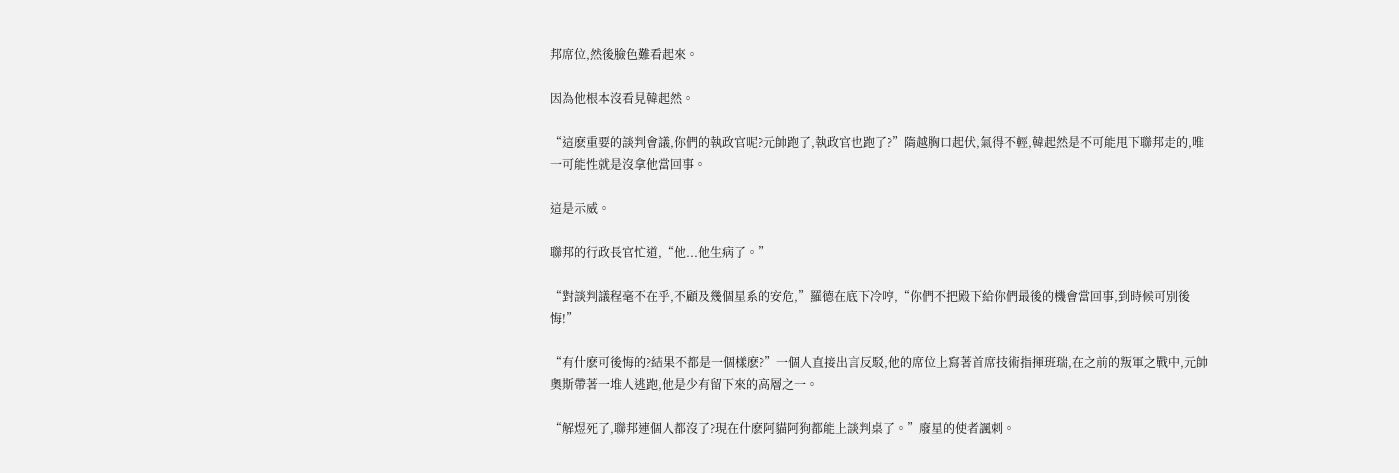邦席位,然後臉色難看起來。

因為他根本沒看見韓起然。

“這麽重要的談判會議,你們的執政官呢?元帥跑了,執政官也跑了?”隋越胸口起伏,氣得不輕,韓起然是不可能甩下聯邦走的,唯一可能性就是沒拿他當回事。

這是示威。

聯邦的行政長官忙道,“他...他生病了。”

“對談判議程毫不在乎,不顧及幾個星系的安危,”羅德在底下冷哼,“你們不把殿下給你們最後的機會當回事,到時候可別後悔!”

“有什麽可後悔的?結果不都是一個樣麽?”一個人直接出言反駁,他的席位上寫著首席技術指揮班瑞,在之前的叛軍之戰中,元帥奧斯帶著一堆人逃跑,他是少有留下來的高層之一。

“解煜死了,聯邦連個人都沒了?現在什麽阿貓阿狗都能上談判桌了。”廢星的使者諷刺。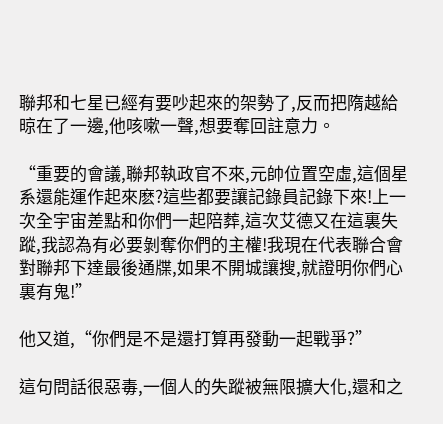聯邦和七星已經有要吵起來的架勢了,反而把隋越給晾在了一邊,他咳嗽一聲,想要奪回註意力。

“重要的會議,聯邦執政官不來,元帥位置空虛,這個星系還能運作起來麽?這些都要讓記錄員記錄下來!上一次全宇宙差點和你們一起陪葬,這次艾德又在這裏失蹤,我認為有必要剝奪你們的主權!我現在代表聯合會對聯邦下達最後通牒,如果不開城讓搜,就證明你們心裏有鬼!”

他又道,“你們是不是還打算再發動一起戰爭?”

這句問話很惡毒,一個人的失蹤被無限擴大化,還和之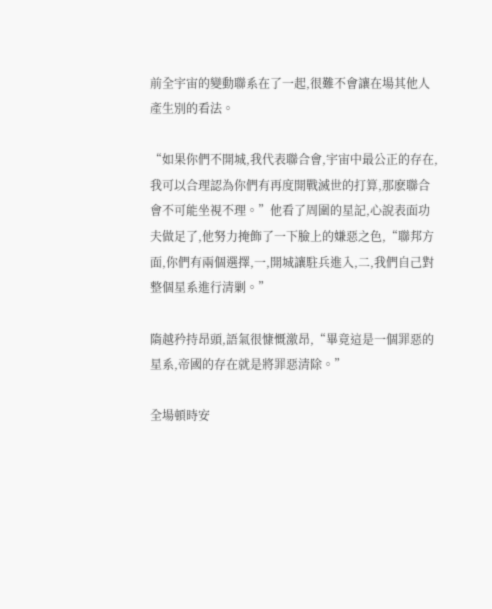前全宇宙的變動聯系在了一起,很難不會讓在場其他人產生別的看法。

“如果你們不開城,我代表聯合會,宇宙中最公正的存在,我可以合理認為你們有再度開戰滅世的打算,那麽聯合會不可能坐視不理。”他看了周圍的星記,心說表面功夫做足了,他努力掩飾了一下臉上的嫌惡之色,“聯邦方面,你們有兩個選擇,一,開城讓駐兵進入,二,我們自己對整個星系進行清剿。”

隋越矜持昂頭,語氣很慷慨激昂,“畢竟這是一個罪惡的星系,帝國的存在就是將罪惡清除。”

全場頓時安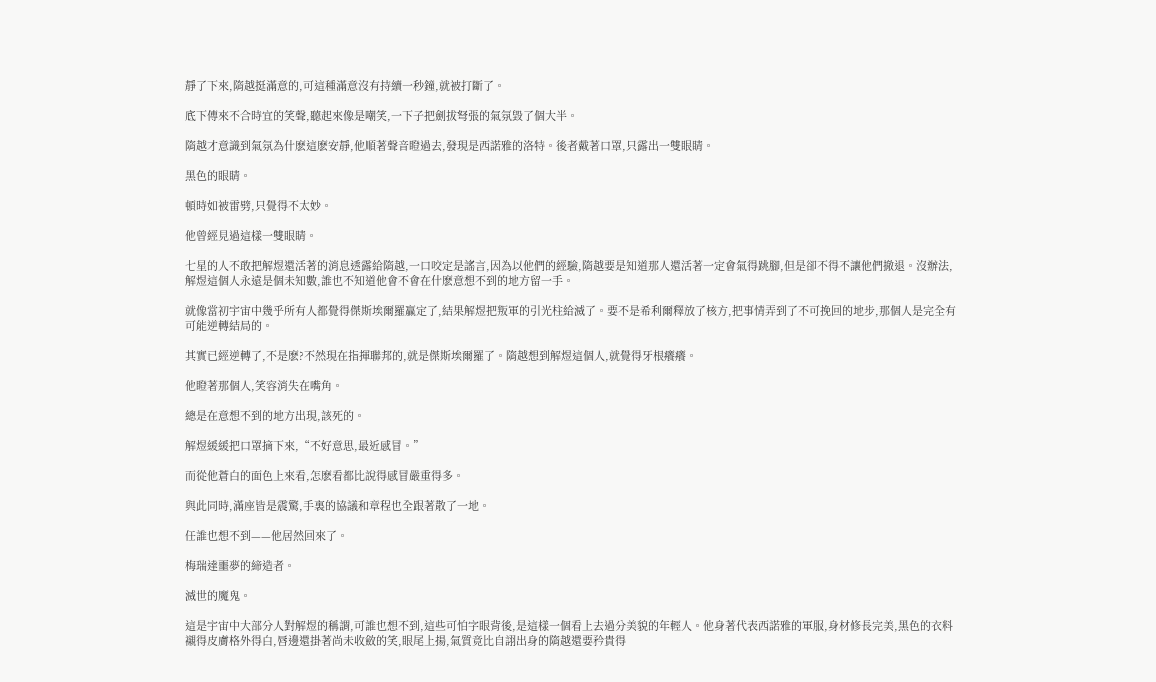靜了下來,隋越挺滿意的,可這種滿意沒有持續一秒鐘,就被打斷了。

底下傳來不合時宜的笑聲,聽起來像是嘲笑,一下子把劍拔弩張的氣氛毀了個大半。

隋越才意識到氣氛為什麽這麽安靜,他順著聲音瞪過去,發現是西諾雅的洛特。後者戴著口罩,只露出一雙眼睛。

黑色的眼睛。

頓時如被雷劈,只覺得不太妙。

他曾經見過這樣一雙眼睛。

七星的人不敢把解煜還活著的消息透露給隋越,一口咬定是謠言,因為以他們的經驗,隋越要是知道那人還活著一定會氣得跳腳,但是卻不得不讓他們撤退。沒辦法,解煜這個人永遠是個未知數,誰也不知道他會不會在什麽意想不到的地方留一手。

就像當初宇宙中幾乎所有人都覺得傑斯埃爾羅贏定了,結果解煜把叛軍的引光柱給滅了。要不是希利爾釋放了核方,把事情弄到了不可挽回的地步,那個人是完全有可能逆轉結局的。

其實已經逆轉了,不是麽?不然現在指揮聯邦的,就是傑斯埃爾羅了。隋越想到解煜這個人,就覺得牙根癢癢。

他瞪著那個人,笑容消失在嘴角。

總是在意想不到的地方出現,該死的。

解煜緩緩把口罩摘下來,“不好意思,最近感冒。”

而從他蒼白的面色上來看,怎麽看都比說得感冒嚴重得多。

與此同時,滿座皆是震驚,手裏的協議和章程也全跟著散了一地。

任誰也想不到——他居然回來了。

梅瑞達噩夢的締造者。

滅世的魔鬼。

這是宇宙中大部分人對解煜的稱謂,可誰也想不到,這些可怕字眼背後,是這樣一個看上去過分美貌的年輕人。他身著代表西諾雅的軍服,身材修長完美,黑色的衣料襯得皮膚格外得白,唇邊還掛著尚未收斂的笑,眼尾上揚,氣質竟比自詡出身的隋越還要矜貴得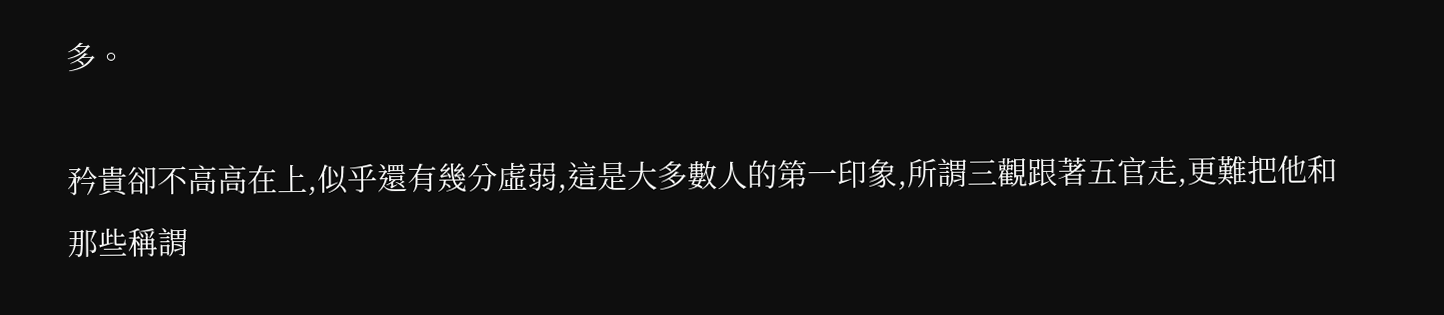多。

矜貴卻不高高在上,似乎還有幾分虛弱,這是大多數人的第一印象,所謂三觀跟著五官走,更難把他和那些稱謂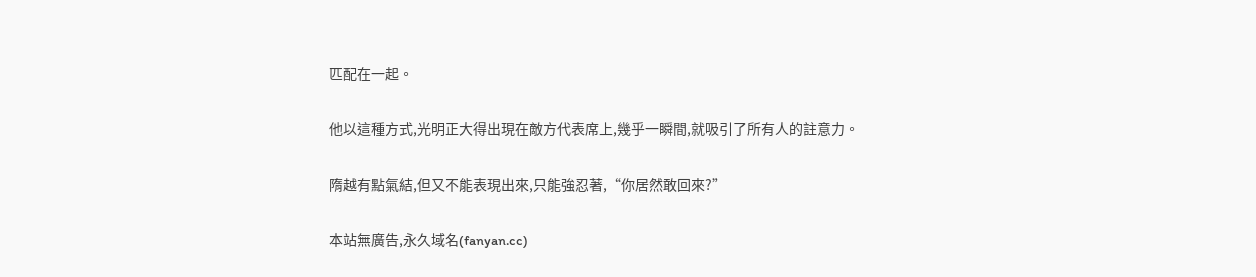匹配在一起。

他以這種方式,光明正大得出現在敵方代表席上,幾乎一瞬間,就吸引了所有人的註意力。

隋越有點氣結,但又不能表現出來,只能強忍著,“你居然敢回來?”

本站無廣告,永久域名(fanyan.cc)